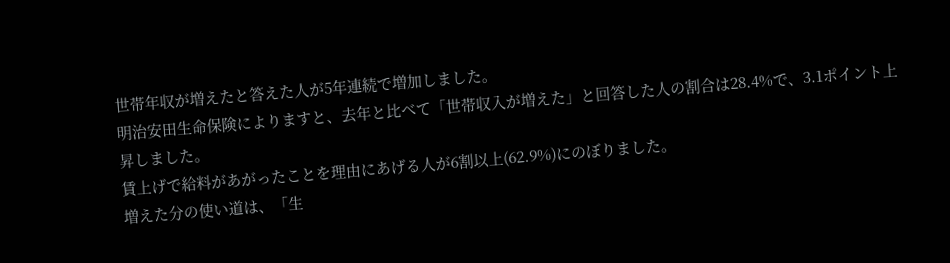世帯年収が増えたと答えた人が5年連続で増加しました。
明治安田生命保険によりますと、去年と比べて「世帯収入が増えた」と回答した人の割合は28.4%で、3.1ポイント上昇しました。
賃上げで給料があがったことを理由にあげる人が6割以上(62.9%)にのぼりました。
増えた分の使い道は、「生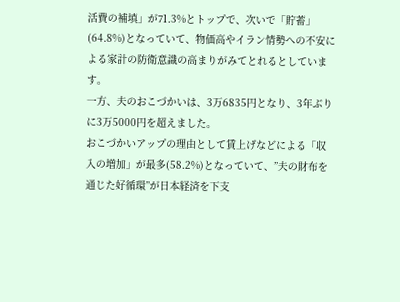活費の補填」が71.3%とトップで、次いで「貯蓄」(64.8%)となっていて、物価高やイラン情勢への不安による家計の防衛意識の高まりがみてとれるとしています。
一方、夫のおこづかいは、3万6835円となり、3年ぶりに3万5000円を超えました。
おこづかいアップの理由として賃上げなどによる「収入の増加」が最多(58.2%)となっていて、”夫の財布を通じた好循環”が日本経済を下支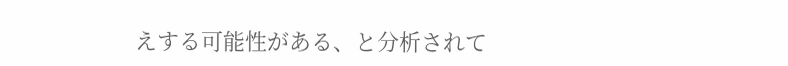えする可能性がある、と分析されて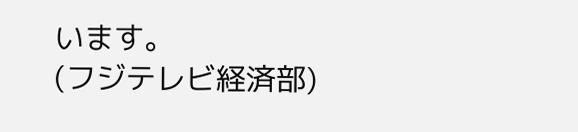います。
(フジテレビ経済部)